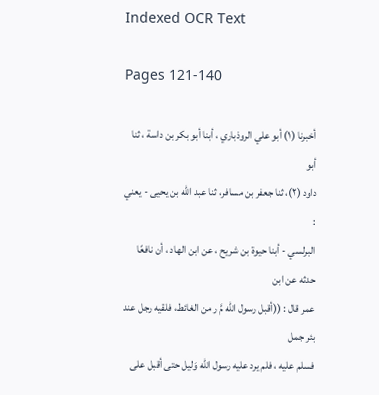Indexed OCR Text

Pages 121-140

أخبرنا (١) أبو علي الروذباري ، أبنا أبو بكر بن داسة ، ثنا أبو
داود (٢)، ثنا جعفر بن مسافر، ثنا عبد الله بن يحيى - يعني :
البرلسي - أبنا حيوة بن شريح ، عن ابن الهاد ، أن نافعًا حدثه عن ابن
عمر قال : ((أقبل رسول الله مَّ ر من الغائط، فلقيه رجل عند بئر جمل
فسلم عليه ، فلم يرد عليه رسول الله وَليل حتى أقبل على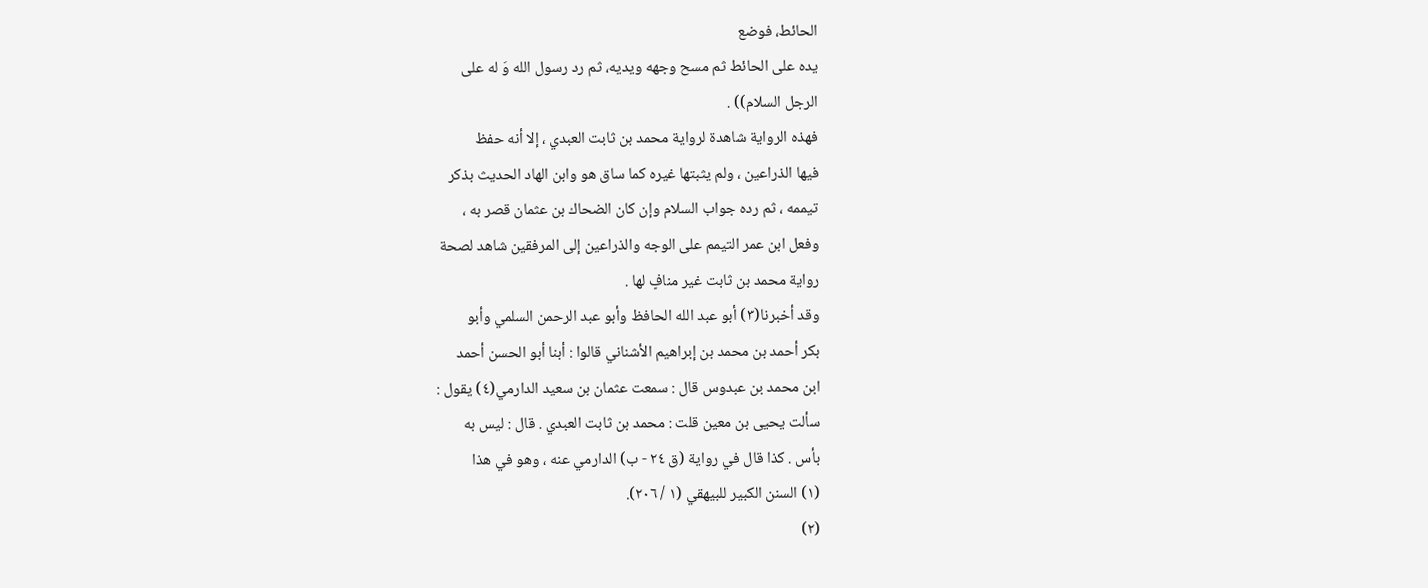الحائط، فوضع
يده على الحائط ثم مسح وجهه ويديه، ثم رد رسول الله وَ له على
الرجل السلام)) .
فهذه الرواية شاهدة لرواية محمد بن ثابت العبدي ، إلا أنه حفظ
فيها الذراعين ، ولم يثبتها غيره كما ساق هو وابن الهاد الحديث بذكر
تيممه ، ثم رده جواب السلام وإن كان الضحاك بن عثمان قصر به ،
وفعل ابن عمر التيمم على الوجه والذراعين إلى المرفقين شاهد لصحة
رواية محمد بن ثابت غير منافٍ لها .
وقد أخبرنا(٣) أبو عبد الله الحافظ وأبو عبد الرحمن السلمي وأبو
بكر أحمد بن محمد بن إبراهيم الأشناني قالوا : أبنا أبو الحسن أحمد
ابن محمد بن عبدوس قال : سمعت عثمان بن سعيد الدارمي(٤) يقول :
سألت يحيى بن معين قلت : محمد بن ثابت العبدي . قال : ليس به
بأس . كذا قال في رواية (ق ٢٤ - ب) الدارمي عنه ، وهو في هذا
(١) السنن الكبير للبيهقي (١ / ٢٠٦).
(٢)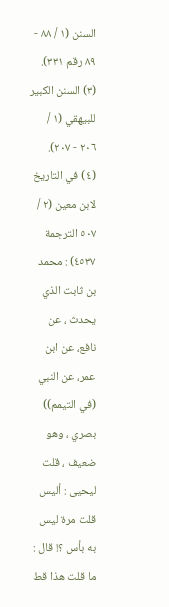السنن (١ / ٨٨ - ٨٩ رقم ٣٣١).
(٣) السنن الكبير للبيهقي (١ / ٢٠٦ - ٢٠٧).
(٤) في التاريخ لابن معين (٢ / ٥٠٧ الترجمة ٤٥٣٧) : محمد بن ثابت الذي
يحدث ، عن نافع، عن ابن عمر، عن النبي (في التيمم)) بصري ، وهو
ضعيف ، قلت ليحيى : أليس قلت مرة ليس به بأس ؟! قال : ما قلت هذا قط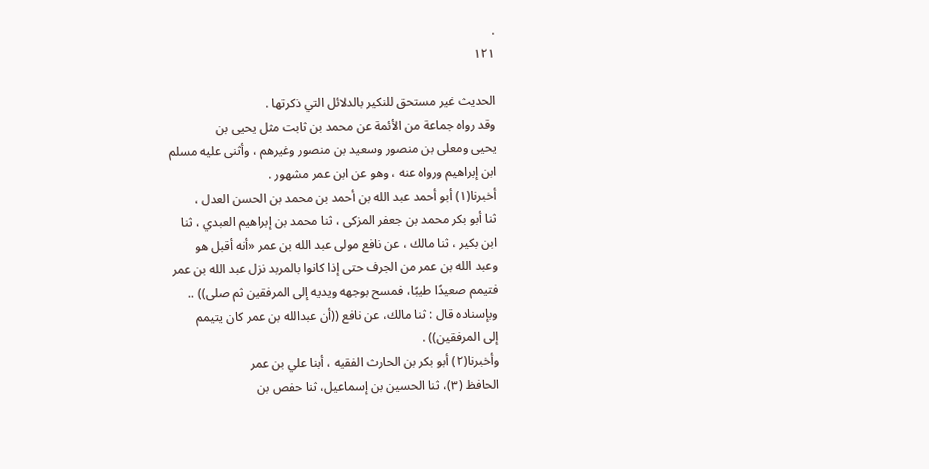.
١٢١

الحديث غير مستحق للنكير بالدلائل التي ذكرتها .
وقد رواه جماعة من الأئمة عن محمد بن ثابت مثل يحيى بن
يحيى ومعلى بن منصور وسعيد بن منصور وغيرهم ، وأثنى عليه مسلم
ابن إبراهيم ورواه عنه ، وهو عن ابن عمر مشهور .
أخبرنا(١) أبو أحمد عبد الله بن أحمد بن محمد بن الحسن العدل ،
ثنا أبو بكر محمد بن جعفر المزكى ، ثنا محمد بن إبراهيم العبدي ، ثنا
ابن بكير ، ثنا مالك ، عن نافع مولى عبد الله بن عمر «أنه أقبل هو
وعبد الله بن عمر من الجرف حتى إذا كانوا بالمربد نزل عبد الله بن عمر
فتيمم صعيدًا طيبًا، فمسح بوجهه ويديه إلى المرفقين ثم صلى)) ..
وبإسناده قال : ثنا مالك، عن نافع ((أن عبدالله بن عمر كان يتيمم
إلى المرفقين)) .
وأخبرنا(٢) أبو بكر بن الحارث الفقيه ، أبنا علي بن عمر
الحافظ (٣)، ثنا الحسين بن إسماعيل، ثنا حفص بن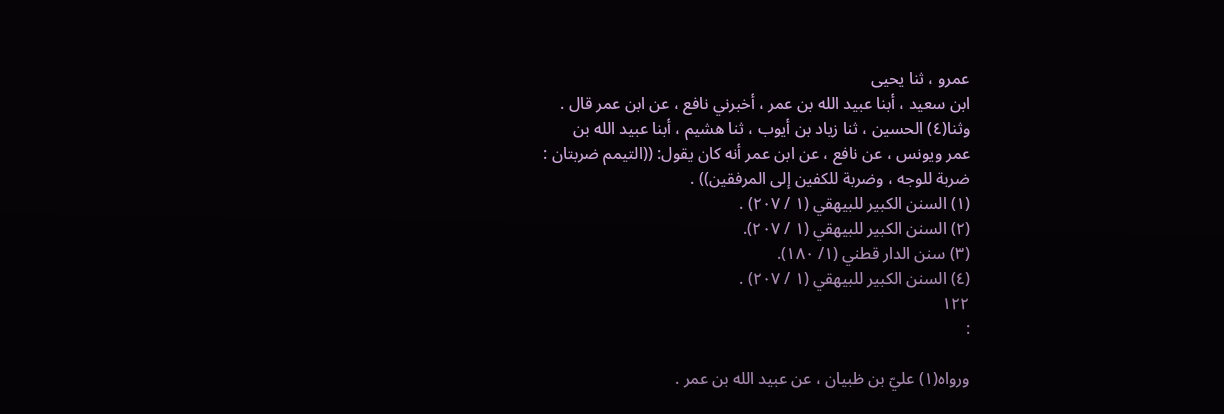عمرو ، ثنا يحيى
ابن سعيد ، أبنا عبيد الله بن عمر ، أخبرني نافع ، عن ابن عمر قال .
وثنا(٤) الحسين ، ثنا زياد بن أيوب ، ثنا هشيم ، أبنا عبيد الله بن
عمر ويونس ، عن نافع ، عن ابن عمر أنه كان يقول: ((التيمم ضربتان :
ضربة للوجه ، وضربة للكفين إلى المرفقين)) .
(١) السنن الكبير للبيهقي (١ / ٢٠٧) .
(٢) السنن الكبير للبيهقي (١ / ٢٠٧).
(٣) سنن الدار قطني (١/ ١٨٠).
(٤) السنن الكبير للبيهقي (١ / ٢٠٧) .
١٢٢
:

ورواه(١) عليّ بن ظبيان ، عن عبيد الله بن عمر .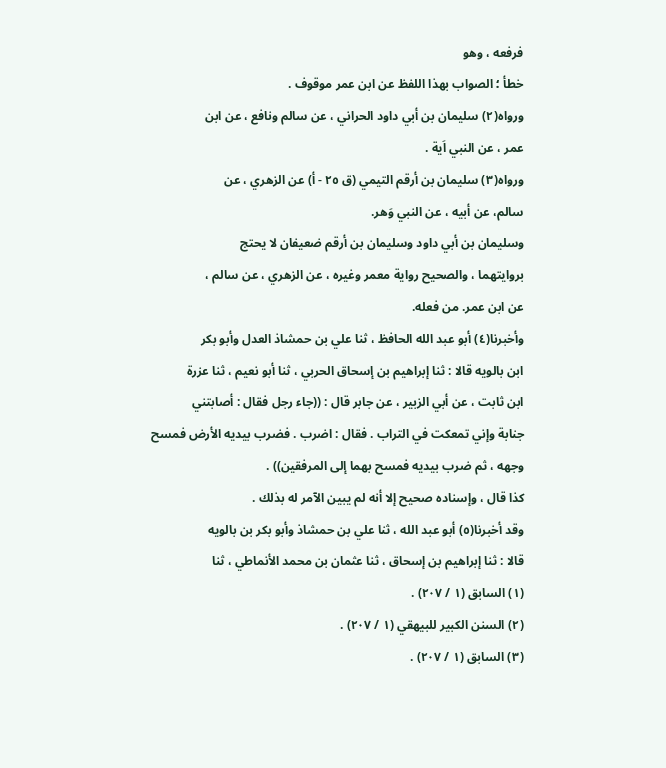فرفعه ، وهو
خطأ ؛ الصواب بهذا اللفظ عن ابن عمر موقوف .
ورواه(٢) سليمان بن أبي داود الحراني ، عن سالم ونافع ، عن ابن
عمر ، عن النبي اَية .
ورواه(٣) سليمان بن أرقم التيمي (ق ٢٥ - أ) عن الزهري ، عن
سالم، عن أبيه ، عن النبي وَهر.
وسليمان بن أبي داود وسليمان بن أرقم ضعيفان لا يحتج
بروايتهما ، والصحيح رواية معمر وغيره ، عن الزهري ، عن سالم ،
عن ابن عمر. من فعله.
وأخبرنا(٤) أبو عبد الله الحافظ ، ثنا علي بن حمشاذ العدل وأبو بكر
ابن بالويه قالا : ثنا إبراهيم بن إسحاق الحربي ، ثنا أبو نعيم ، ثنا عزرة
ابن ثابت ، عن أبي الزبير ، عن جابر قال : ((جاء رجل فقال : أصابتني
جنابة وإني تمعكت في التراب . فقال : اضرب . فضرب بيديه الأرض فمسح
وجهه ، ثم ضرب بيديه فمسح بهما إلى المرفقين)) .
كذا قال ، وإسناده صحيح إلا أنه لم يبين الآمر له بذلك .
وقد أخبرنا(٥) أبو عبد الله ، ثنا علي بن حمشاذ وأبو بكر بن بالويه
قالا : ثنا إبراهيم بن إسحاق ، ثنا عثمان بن محمد الأنماطي ، ثنا
(١) السابق (١ / ٢٠٧) .
(٢) السنن الكبير للبيهقي (١ / ٢٠٧) .
(٣) السابق (١ / ٢٠٧) .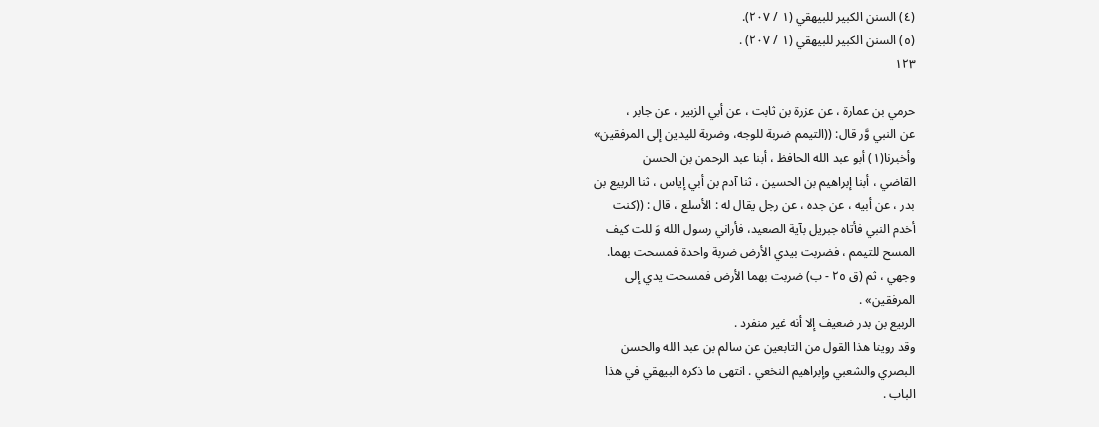(٤) السنن الكبير للبيهقي (١ / ٢٠٧).
(٥) السنن الكبير للبيهقي (١ / ٢٠٧) .
١٢٣

حرمي بن عمارة ، عن عزرة بن ثابت ، عن أبي الزبير ، عن جابر ،
عن النبي وَّر قال: ((التيمم ضربة للوجه، وضربة لليدين إلى المرفقين»
وأخبرنا(١) أبو عبد الله الحافظ ، أبنا عبد الرحمن بن الحسن
القاضي ، أبنا إبراهيم بن الحسين ، ثنا آدم بن أبي إياس ، ثنا الربيع بن
بدر ، عن أبيه ، عن جده ، عن رجل يقال له : الأسلع ، قال : ((كنت
أخدم النبي فأتاه جبريل بآية الصعيد، فأراني رسول الله وَ للت كيف
المسح للتيمم ، فضربت بيدي الأرض ضربة واحدة فمسحت بهما.
وجهي ، ثم (ق ٢٥ - ب) ضربت بهما الأرض فمسحت يدي إلى
المرفقين» .
الربيع بن بدر ضعيف إلا أنه غير منفرد .
وقد روينا هذا القول من التابعين عن سالم بن عبد الله والحسن
البصري والشعبي وإبراهيم النخعي . انتهى ما ذكره البيهقي في هذا
الباب .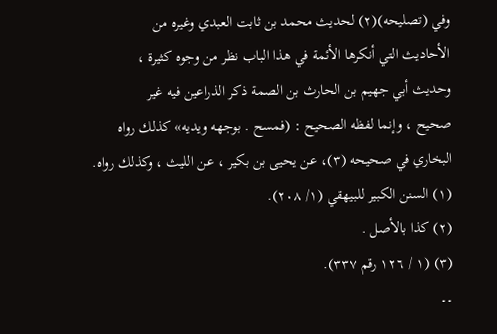وفي (تصليحه)(٢) لحديث محمد بن ثابت العبدي وغيره من
الأحاديث التي أنكرها الأئمة في هذا الباب نظر من وجوه كثيرة ،
وحديث أبي جهيم بن الحارث بن الصمة ذكر الذراعين فيه غير
صحيح ، وإنما لفظه الصحيح : (فمسح . بوجهه ویدیه» كذلك رواه
البخاري في صحيحه (٣)، عن يحيى بن بكير ، عن الليث ، وكذلك رواه.
(١) السنن الكبير للبيهقي (١/ ٢٠٨).
(٢) كذا بالأصل .
(٣) (١ / ١٢٦ رقم ٣٣٧).
۔۔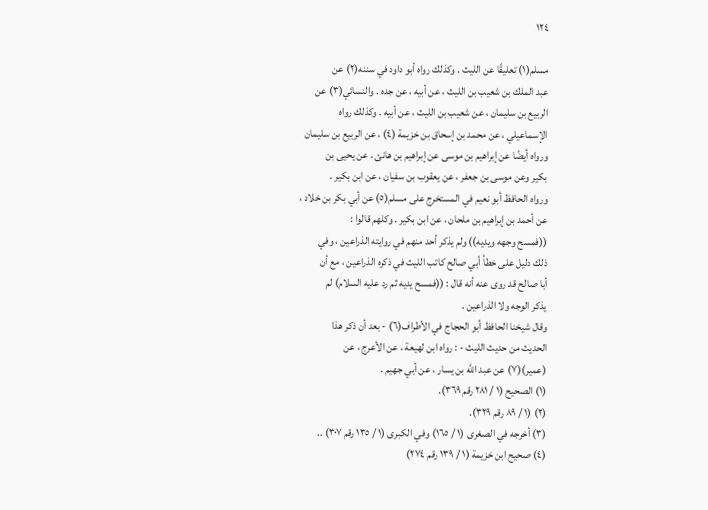١٢٤

مسلم(١) تعليقًا عن الليث . وكذلك رواه أبو داود في سننه(٢) عن
عبد الملك بن شعيب بن الليث ، عن أبيه ، عن جده . والنسائي(٣) عن
الربيع بن سليمان ، عن شعيب بن الليث ، عن أبيه . وكذلك رواه
الإسماعيلي ، عن محمد بن إسحاق بن خزيمة (٤) ، عن الربيع بن سليمان
ورواه أيضًا عن إبراهيم بن موسى عن إبراهيم بن هانئ ، عن يحيى بن
بكير وعن موسى بن جعفر ، عن يعقوب بن سفيان ، عن ابن بكير .
ورواه الحافظ أبو نعيم في المستخرج على مسلم(٥) عن أبي بكر بن خلاد ،
عن أحمد بن إبراهيم بن ملحان ، عن ابن بكير . وكلهم قالوا :
((فمسح وجهه ويديه)) ولم يذكر أحد منهم في روايته الذراعين ، وفي
ذلك دليل على خطأ أبي صالح كاتب الليث في ذكره الذراعين ، مع أن
أبا صالح قد روى عنه أنه قال : ((فمسح يديه ثم رد عليه السلام) لم
يذكر الوجه ولا الذراعين .
وقال شيخنا الحافظ أبو الحجاج في الأطراف(٦) - بعد أن ذكر هذا
الحديث من حديث الليث - : رواه ابن لهيعة ، عن الأعرج ، عن
(عمير)(٧) عن عبد الله بن يسار ، عن أبي جهيم .
(١) الصحيح (١ / ٢٨١ رقم ٣٦٩).
(٢) (١ / ٨٩ رقم ٣٢٩).
(٣) أخرجه في الصغرى (١ / ١٦٥) وفي الكبرى (١ / ١٣٥ رقم ٣٠٧) ..
(٤) صحيح ابن خزيمة (١ / ١٣٩ رقم ٢٧٤)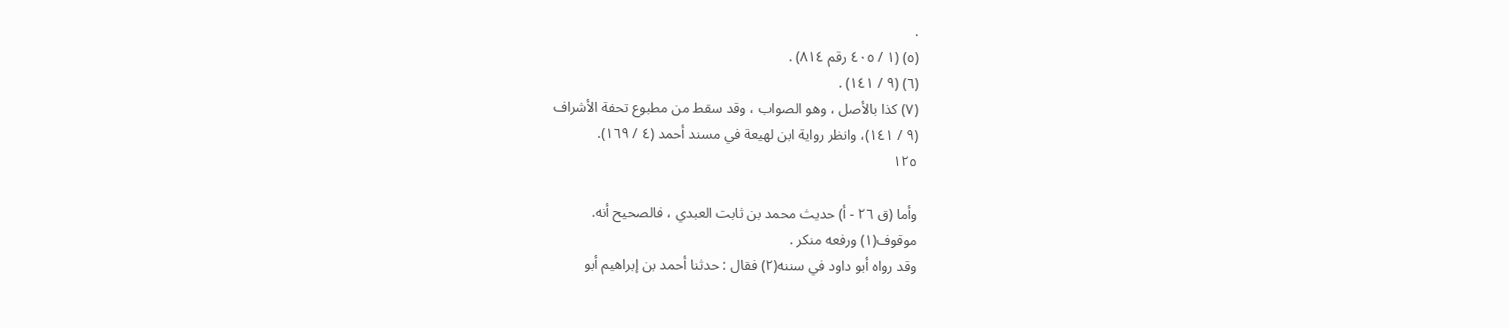.
(٥) (١ / ٤٠٥ رقم ٨١٤) .
(٦) (٩ / ١٤١) .
(٧) كذا بالأصل ، وهو الصواب ، وقد سقط من مطبوع تحفة الأشراف
(٩ / ١٤١)، وانظر رواية ابن لهيعة في مسند أحمد (٤ / ١٦٩).
١٢٥

وأما (ق ٢٦ - أ) حديث محمد بن ثابت العبدي ، فالصحيح أنه.
موقوف(١) ورفعه منكر .
وقد رواه أبو داود في سننه(٢) فقال : حدثنا أحمد بن إبراهيم أبو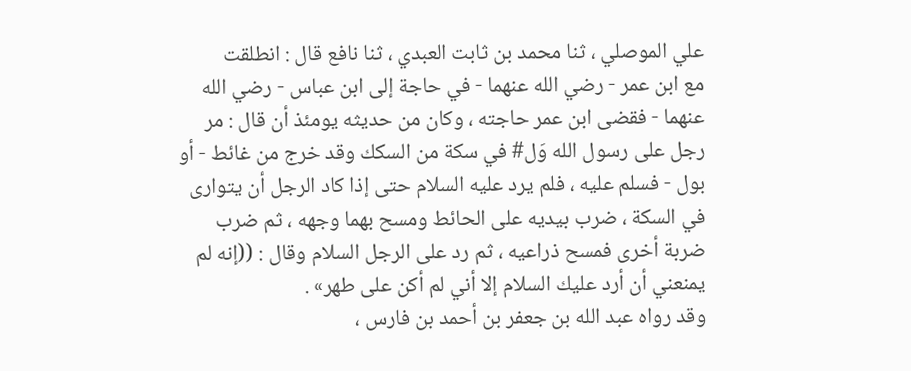علي الموصلي ، ثنا محمد بن ثابت العبدي ، ثنا نافع قال : انطلقت
مع ابن عمر - رضي الله عنهما - في حاجة إلى ابن عباس - رضي الله
عنهما - فقضى ابن عمر حاجته ، وكان من حديثه يومئذ أن قال : مر
رجل على رسول الله وَل# في سكة من السكك وقد خرج من غائط - أو
بول - فسلم عليه ، فلم يرد عليه السلام حتى إذا كاد الرجل أن يتوارى
في السكة ، ضرب بيديه على الحائط ومسح بهما وجهه ، ثم ضرب
ضربة أخرى فمسح ذراعيه ، ثم رد على الرجل السلام وقال : ((إنه لم
يمنعني أن أرد عليك السلام إلا أني لم أكن على طهر» .
وقد رواه عبد الله بن جعفر بن أحمد بن فارس ،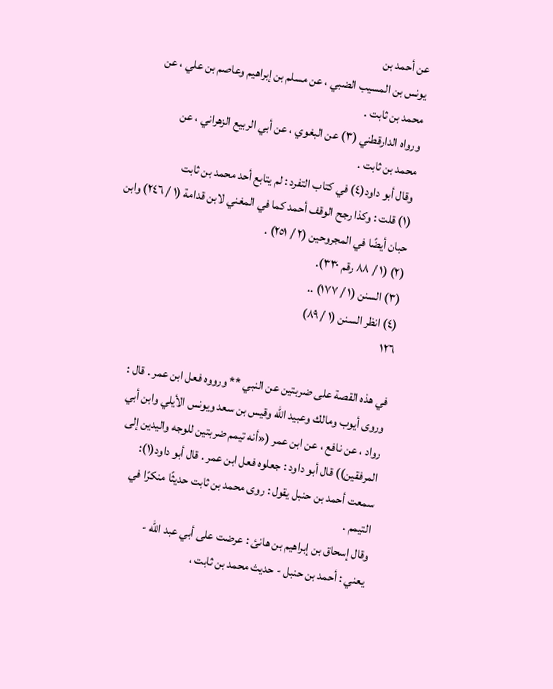عن أحمد بن
يونس بن المسيب الضبي ، عن مسلم بن إبراهيم وعاصم بن علي ، عن
محمد بن ثابت .
ورواه الدارقطني (٣) عن البغوي ، عن أبي الربيع الزهراني ، عن
محمد بن ثابت .
وقال أبو داود(٤) في كتاب التفرد : لم يتابع أحد محمد بن ثابت
(١) قلت : وكذا رجح الوقف أحمد كما في المغني لابن قدامة (١ / ٢٤٦) وابن
حبان أيضًا في المجروحين (٢ / ٢٥١) .
(٢) (١ / ٨٨ رقم ٣٣٠).
(٣) السنن (١ / ١٧٧) ..
(٤) انظر السنن (١ / ٨٩)
١٢٦

في هذه القصة على ضربتين عن النبي ** ورووه فعل ابن عمر . قال :
وروى أيوب ومالك وعبيد الله وقيس بن سعد ويونس الأيلي وابن أبي
رواد ، عن نافع ، عن ابن عمر («أنه تيمم ضربتين للوجه واليدين إلى
المرفقين)) قال أبو داود : جعلوه فعل ابن عمر . قال أبو داود(١):
سمعت أحمد بن حنبل يقول : روى محمد بن ثابت حديثًا منكرًا في
التيمم .
وقال إسحاق بن إبراهيم بن هانئ : عرضت على أبي عبد الله -
يعني : أحمد بن حنبل - حديث محمد بن ثابت ،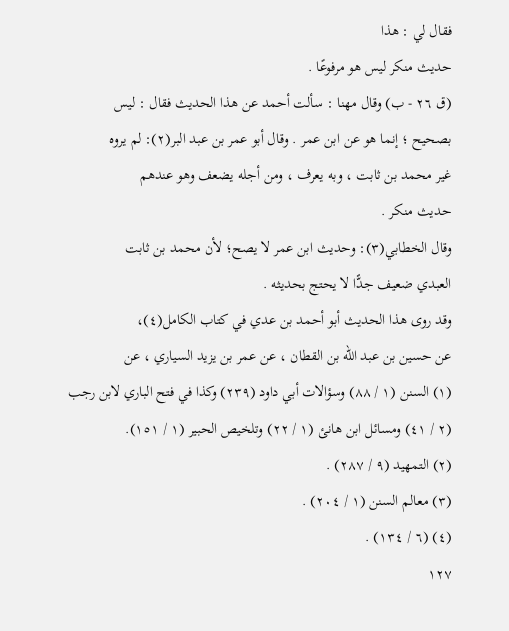فقال لي : هذا
حديث منكر ليس هو مرفوعًا .
(ق ٢٦ - ب) وقال مهنا : سألت أحمد عن هذا الحديث فقال : ليس
بصحيح ؛ إنما هو عن ابن عمر . وقال أبو عمر بن عبد البر(٢): لم يروه
غير محمد بن ثابت ، وبه يعرف ، ومن أجله يضعف وهو عندهم
حديث منكر .
وقال الخطابي(٣): وحديث ابن عمر لا يصح؛ لأن محمد بن ثابت
العبدي ضعيف جدًّا لا يحتج بحديثه .
وقد روى هذا الحديث أبو أحمد بن عدي في كتاب الكامل(٤)،
عن حسين بن عبد الله بن القطان ، عن عمر بن يزيد السياري ، عن
(١) السنن (١ / ٨٨) وسؤالات أبي داود (٢٣٩) وكذا في فتح الباري لابن رجب
(٢ / ٤١) ومسائل ابن هانئ (١ / ٢٢) وتلخيص الحبير (١ / ١٥١).
(٢) التمهيد (٩ / ٢٨٧) .
(٣) معالم السنن (١ / ٢٠٤) .
(٤) (٦ / ١٣٤) .
١٢٧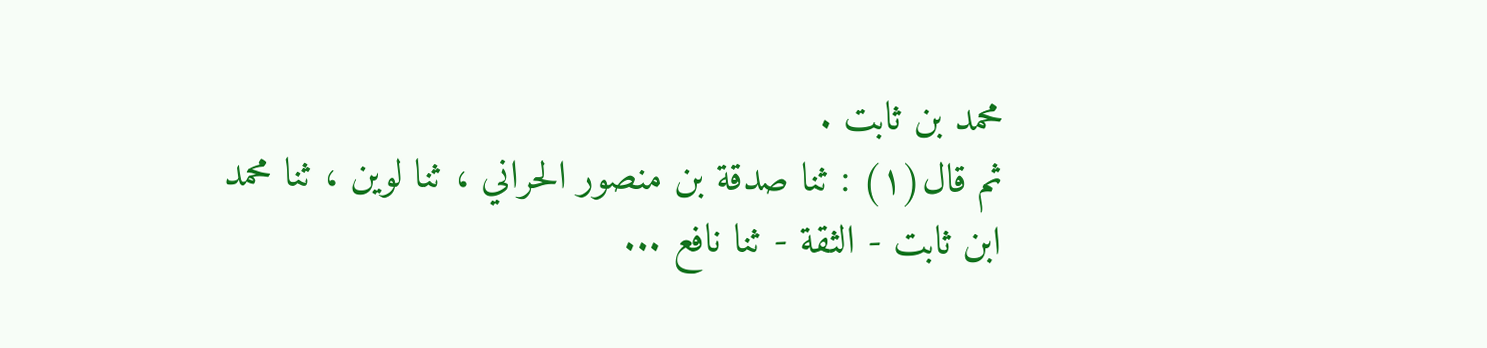محمد بن ثابت .
ثم قال(١) : ثنا صدقة بن منصور الحراني ، ثنا لوين ، ثنا محمد
ابن ثابت - الثقة - ثنا نافع ...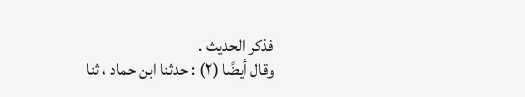فذكر الحديث .
وقال أيضًا (٢) : حدثنا ابن حماد ، ثنا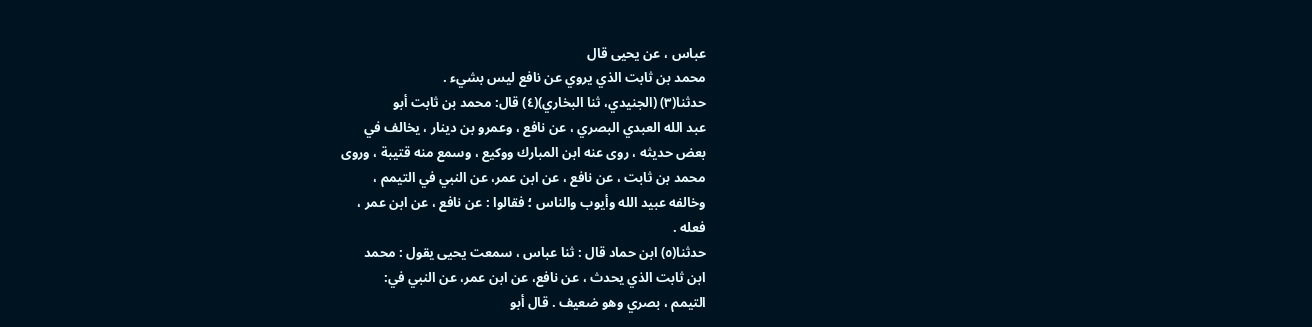عباس ، عن يحيى قال
محمد بن ثابت الذي يروي عن نافع ليس بشيء .
حدثنا(٣) (الجنيدي، ثنا البخاري)(٤) قال: محمد بن ثابت أبو
عبد الله العبدي البصري ، عن نافع ، وعمرو بن دينار ، يخالف في
بعض حديثه ، روى عنه ابن المبارك ووكيع ، وسمع منه قتيبة ، وروى
محمد بن ثابت ، عن نافع ، عن ابن عمر، عن النبي في التيمم ،
وخالفه عبيد الله وأيوب والناس ؛ فقالوا : عن نافع ، عن ابن عمر ،
فعله .
حدثنا(٥) ابن حماد قال : ثنا عباس ، سمعت يحيى يقول : محمد
ابن ثابت الذي يحدث ، عن نافع، عن ابن عمر، عن النبي في:
التيمم ، بصري وهو ضعيف . قال أبو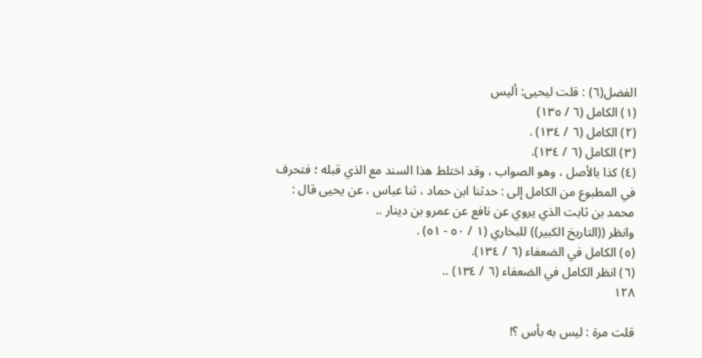الفضل(٦) : قلت ليحيى: أليس
(١) الكامل (٦ / ١٣٥)
(٢) الكامل (٦ / ١٣٤) .
(٣) الكامل (٦ / ١٣٤).
(٤) كذا بالأصل ، وهو الصواب ، وقد اختلط هذا السند مع الذي قبله ؛ فتحرف
في المطبوع من الكامل إلى : حدثنا ابن حماد ، ثنا عباس ، عن يحيى قال :
محمد بن ثابت الذي يروي عن نافع عن عمرو بن دينار ..
وانظر ((التاريخ الكبير)) للبخاري (١ / ٥٠ - ٥١) .
(٥) الكامل في الضعفاء (٦ / ١٣٤).
(٦) انظر الكامل في الضعفاء (٦ / ١٣٤) ..
١٢٨

قلت مرة : ليس به بأس ؟!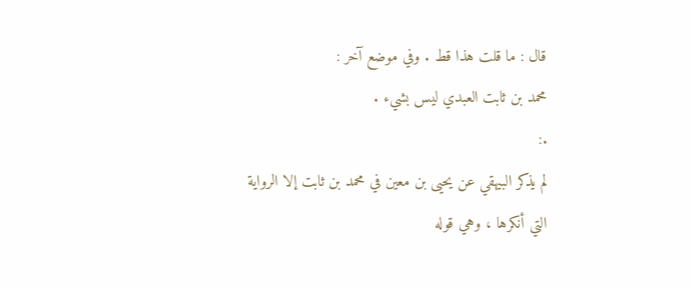قال : ما قلت هذا قط . وفي موضع آخر :
محمد بن ثابت العبدي ليس بشيء .
.:
لم يذكر البيهقي عن يحيى بن معين في محمد بن ثابت إلا الرواية
التي أنكرها ، وهي قوله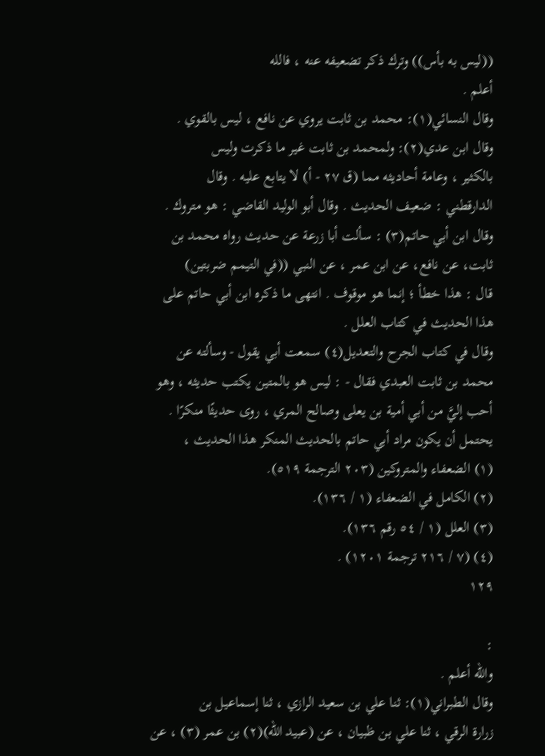((ليس به بأس)) وترك ذكر تضعيفه عنه ، فالله
أعلم .
وقال النسائي(١): محمد بن ثابت يروي عن نافع ، ليس بالقوي .
وقال ابن عدي(٢): ولمحمد بن ثابت غير ما ذكرت وليس
بالكثير ، وعامة أحاديثه مما (ق ٢٧ - أ) لا يتابع عليه . وقال
الدارقطني : ضعيف الحديث . وقال أبو الوليد القاضي : هو متروك .
وقال ابن أبي حاتم(٣) : سألت أبا زرعة عن حديث رواه محمد بن
ثابت، عن نافع، عن ابن عمر ، عن النبي ((في التيمم ضربتين)
قال : هذا خطأ ؛ إنما هو موقوف . انتهى ما ذكره ابن أبي حاتم على
هذا الحديث في كتاب العلل .
وقال في كتاب الجرح والتعديل(٤) سمعت أبي يقول - وسألته عن
محمد بن ثابت العبدي فقال - : ليس هو بالمتين يكتب حديثه ، وهو
أحب إليَّ من أبي أمية بن يعلى وصالح المري ، روى حديثًا منكرًا .
يحتمل أن يكون مراد أبي حاتم بالحديث المنكر هذا الحديث ،
(١) الضعفاء والمتروكين (٢٠٣ الترجمة ٥١٩).
(٢) الكامل في الضعفاء (١ / ١٣٦).
(٣) العلل (١ / ٥٤ رقم ١٣٦).
(٤) (٧ / ٢١٦ ترجمة ١٢٠١) .
١٢٩

:
والله أعلم .
وقال الطبراني(١): ثنا علي بن سعيد الرازي ، ثنا إسماعيل بن
زرارة الرقي ، ثنا علي بن ظبيان ، عن (عبيد الله)(٢) بن عمر (٣) ، عن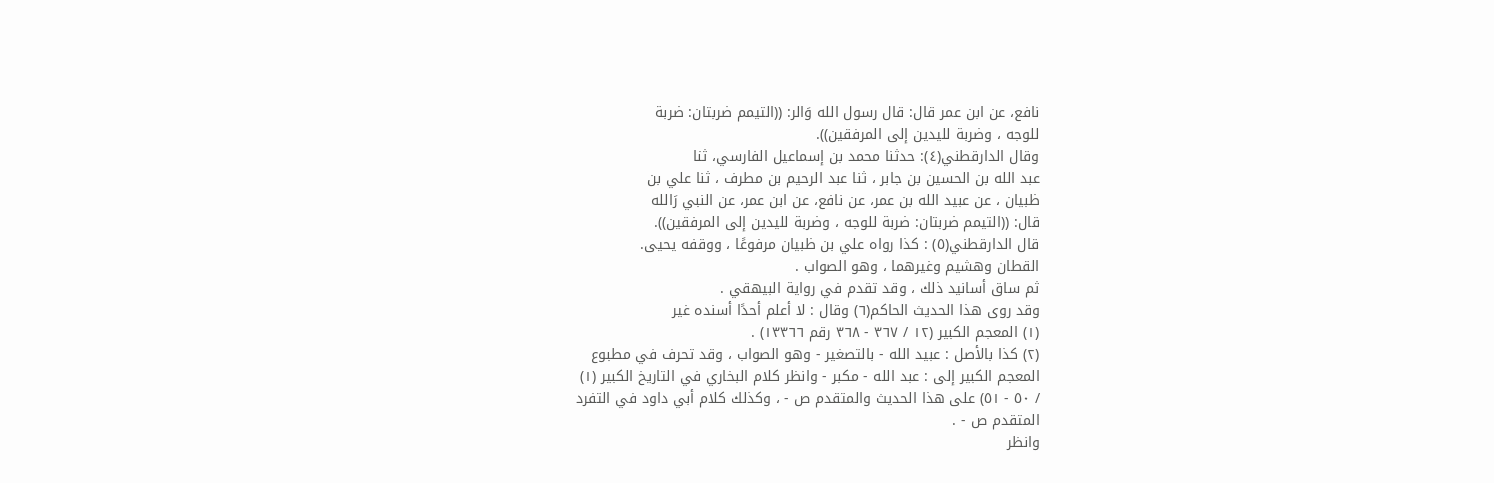نافع، عن ابن عمر قال: قال رسول الله وَالر: ((التيمم ضربتان: ضربة
للوجه ، وضربة لليدين إلى المرفقين)).
وقال الدارقطني(٤): حدثنا محمد بن إسماعيل الفارسي، ثنا
عبد الله بن الحسين بن جابر ، ثنا عبد الرحيم بن مطرف ، ثنا علي بن
ظبيان ، عن عبيد الله بن عمر، عن نافع، عن ابن عمر، عن النبي رَالله
قال: ((التيمم ضربتان: ضربة للوجه ، وضربة لليدين إلى المرفقين)).
قال الدارقطني(٥) : كذا رواه علي بن ظبيان مرفوعًا ، ووقفه يحيى.
القطان وهشيم وغيرهما ، وهو الصواب .
ثم ساق أسانيد ذلك ، وقد تقدم في رواية البيهقي .
وقد روى هذا الحديث الحاكم(٦) وقال : لا أعلم أحدًا أسنده غير
(١) المعجم الكبير (١٢ / ٣٦٧ - ٣٦٨ رقم ١٣٣٦٦) .
(٢) كذا بالأصل : عبيد الله - بالتصغير - وهو الصواب ، وقد تحرف في مطبوع
المعجم الكبير إلى : عبد الله - مكبر - وانظر كلام البخاري في التاريخ الكبير (١)
/ ٥٠ - ٥١) على هذا الحديث والمتقدم ص - ، وكذلك كلام أبي داود في التفرد
المتقدم ص - .
وانظر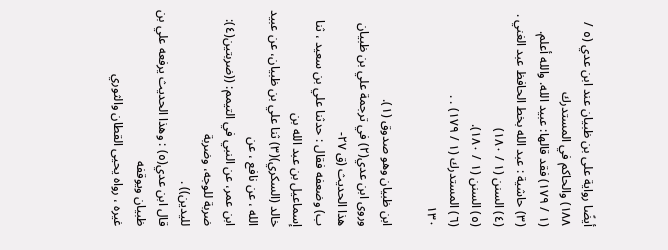أيضًا رواية على بن ظبيان عند ابن عدي (٥ / ١٨٨) والحاكم في المستدرك
(١ / ١٧٩) فقد قالها: عبيد الله. والله أعلم.
(٣) حاشية : عبد الله بخط الحافظ عبد الغني .
(٤) السنن (١ / ١٨٠)
(٥) السنن (١ / ١٨٠).
(٦) المستدرك (١ / ١٧٩) . .
١٣٠

ابن ظبيان وهو صدوق (١).
وروى ابن عدي(٢) في ترجمة علي بن ظبيان هذا الحديث (ق ٢٧-
ب) وضعفه فقال : حدثنا علي بن سعيد ، ثنا إسماعيل بن عبد الله بن
خالد (السكري)(٣) ثنا علي بن ظبيان، عن عبيد الله ، عن نافع ، عن
ابن عمر، عن النبي في التيمم: ((ضربتين(٤): ضربة للوجه، وضربة
للیدین)) .
قال ابن عدي(٥) : وهذا الحديث يرفعه علي بن ظبيان ويوقفه
غيره ، رواه يحيى القطان والثوري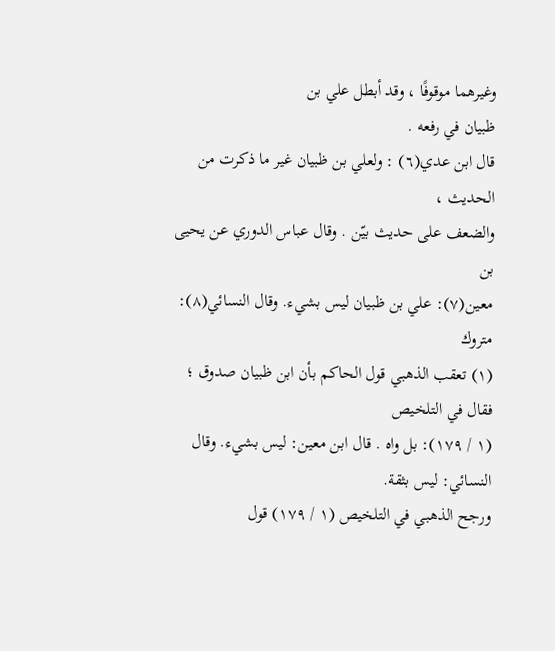وغيرهما موقوفًا ، وقد أبطل علي بن
ظبيان في رفعه .
قال ابن عدي(٦) : ولعلي بن ظبيان غير ما ذكرت من الحديث ،
والضعف على حديث بيّن . وقال عباس الدوري عن يحيى بن
معين(٧): علي بن ظبيان ليس بشيء. وقال النسائي(٨): متروك
(١) تعقب الذهبي قول الحاكم بأن ابن ظبيان صدوق ؛ فقال في التلخيص
(١ / ١٧٩): بل واه . قال ابن معين: ليس بشيء. وقال النسائي: ليس بثقة.
ورجح الذهبي في التلخيص (١ / ١٧٩) قول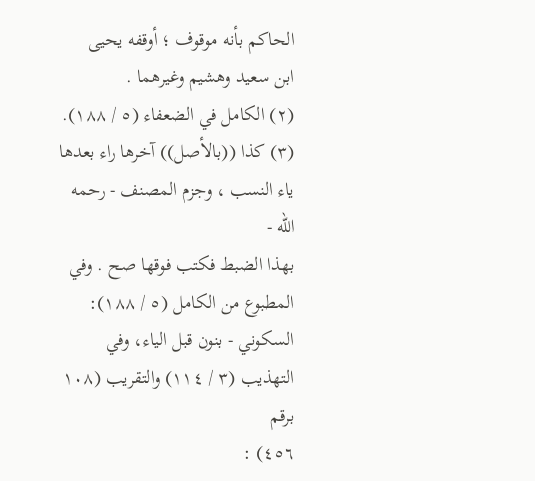الحاكم بأنه موقوف ؛ أوقفه يحيى
ابن سعيد وهشيم وغيرهما .
(٢) الكامل في الضعفاء (٥ / ١٨٨).
(٣) كذا ((بالأصل)) آخرها راء بعدها ياء النسب ، وجزم المصنف - رحمه الله -
بهذا الضبط فكتب فوقها صح . وفي المطبوع من الكامل (٥ / ١٨٨):
السكوني - بنون قبل الياء، وفي التهذيب (٣ / ١١٤) والتقريب (١٠٨ برقم
٤٥٦) :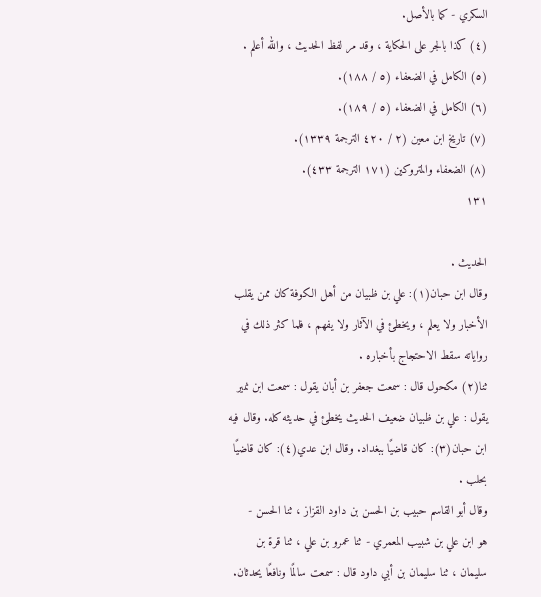السكري - كما بالأصل.
(٤) كذا بالجر على الحكاية ، وقد مر لفظ الحديث ، والله أعلم .
(٥) الكامل في الضعفاء (٥ / ١٨٨).
(٦) الكامل في الضعفاء (٥ / ١٨٩).
(٧) تاريخ ابن معين (٢ / ٤٢٠ الترجمة ١٣٣٩).
(٨) الضعفاء والمتروكين (١٧١ الترجمة ٤٣٣).
١٣١

الحديث .
وقال ابن حبان(١): علي بن ظبيان من أهل الكوفة كان ممن يقلب
الأخبار ولا يعلم ، ويخطئ في الآثار ولا يفهم ، فلما كثر ذلك في
رواياته سقط الاحتجاج بأخباره .
ثنا(٢) مكحول قال : سمعت جعفر بن أبان يقول : سمعت ابن نمير
يقول : علي بن ظبيان ضعيف الحديث يخطئ في حديثه كله. وقال فيه
ابن حبان(٣): كان قاضيًا ببغداد. وقال ابن عدي(٤): كان قاضيًا
بحلب .
وقال أبو القاسم حبيب بن الحسن بن داود القزاز ، ثنا الحسن -
هو ابن علي بن شبيب المعمري - ثنا عمرو بن علي ، ثنا قرة بن
سليمان ، ثنا سليمان بن أبي داود قال : سمعت سالمًا ونافعًا يحدثان.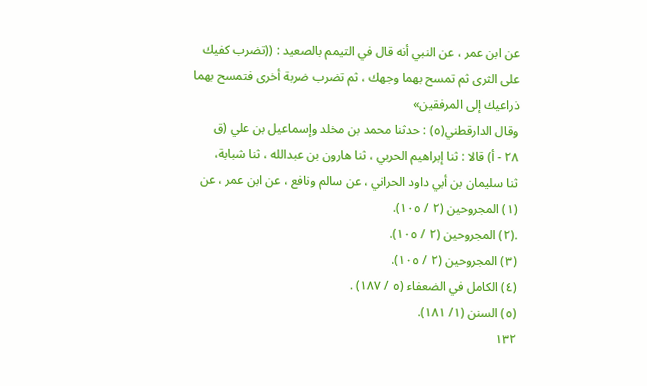عن ابن عمر ، عن النبي أنه قال في التيمم بالصعيد : ((تضرب كفيك
على الثرى ثم تمسح بهما وجهك ، ثم تضرب ضربة أخرى فتمسح بهما
ذراعيك إلى المرفقين»
وقال الدارقطني(٥) : حدثنا محمد بن مخلد وإسماعيل بن علي (ق
٢٨ - أ) قالا : ثنا إبراهيم الحربي ، ثنا هارون بن عبدالله ، ثنا شبابة،
ثنا سليمان بن أبي داود الحراني ، عن سالم ونافع ، عن ابن عمر ، عن
(١) المجروحين (٢ / ١٠٥).
.(٢) المجروحين (٢ / ١٠٥).
(٣) المجروحين (٢ / ١٠٥).
(٤) الكامل في الضعفاء (٥ / ١٨٧) .
(٥) السنن (١/ ١٨١).
١٣٢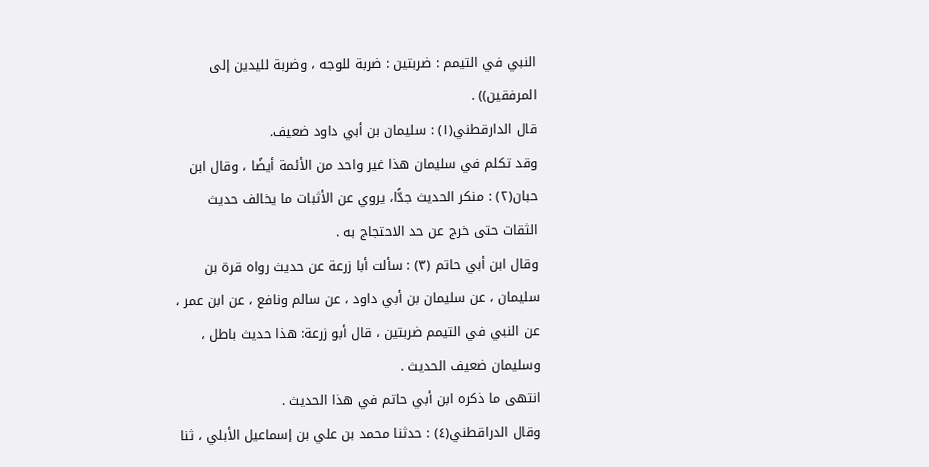النبي في التيمم : ضربتين : ضربة للوجه ، وضربة لليدين إلى
المرفقين)) .
قال الدارقطني(١) : سليمان بن أبي داود ضعيف.
وقد تكلم في سليمان هذا غير واحد من الأئمة أيضًا ، وقال ابن
حبان(٢) : منكر الحديث جدًّا، يروي عن الأثبات ما يخالف حديث
الثقات حتى خرج عن حد الاحتجاج به .
وقال ابن أبي حاتم (٣) : سألت أبا زرعة عن حديث رواه قرة بن
سليمان ، عن سليمان بن أبي داود ، عن سالم ونافع ، عن ابن عمر ،
عن النبي في التيمم ضربتين ، قال أبو زرعة: هذا حديث باطل ،
وسليمان ضعيف الحديث .
انتهى ما ذكره ابن أبي حاتم في هذا الحديث .
وقال الدراقطني(٤) : حدثنا محمد بن علي بن إسماعيل الأبلي ، ثنا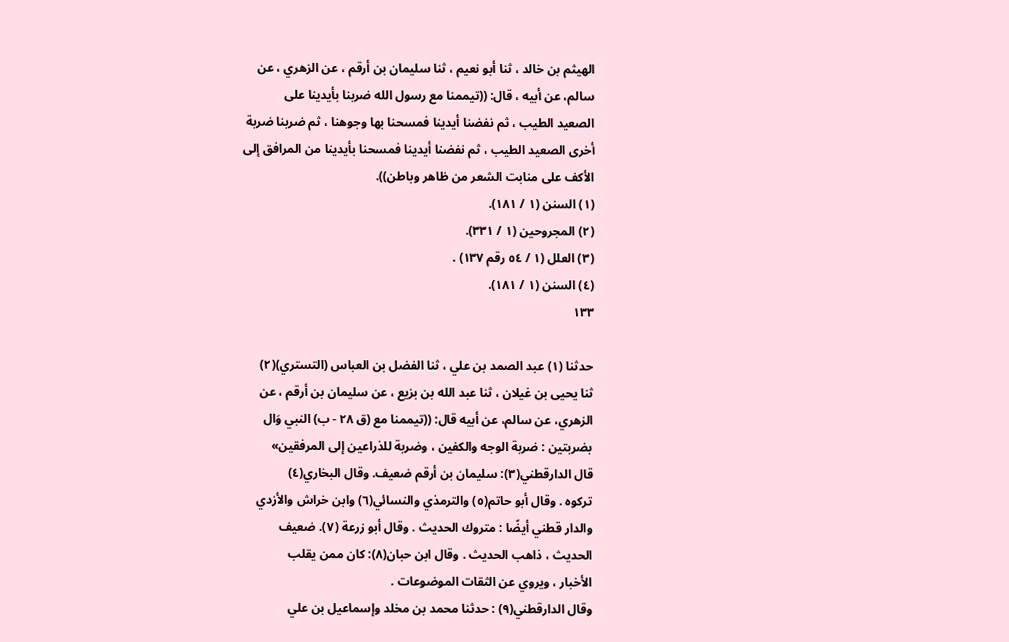الهيثم بن خالد ، ثنا أبو نعيم ، ثنا سليمان بن أرقم ، عن الزهري ، عن
سالم، عن أبيه ، قال: ((تيممنا مع رسول الله ضربنا بأيدينا على
الصعيد الطيب ، ثم نفضنا أيدينا فمسحنا بها وجوهنا ، ثم ضربنا ضربة
أخرى الصعيد الطيب ، ثم نفضنا أيدينا فمسحنا بأيدينا من المرافق إلى
الأكف على منابت الشعر من ظاهر وباطن)).
(١) السنن (١ / ١٨١).
(٢) المجروحين (١ / ٣٣١).
(٣) العلل (١ / ٥٤ رقم ١٣٧) .
(٤) السنن (١ / ١٨١).
١٣٣

حدثنا (١) عبد الصمد بن علي ، ثنا الفضل بن العباس (التستري)(٢)
ثنا يحيى بن غيلان ، ثنا عبد الله بن بزيع ، عن سليمان بن أرقم ، عن
الزهري، عن سالم، عن أبيه قال: ((تيممنا مع (ق ٢٨ - ب) النبي وَال
بضربتين : ضربة الوجه والكفين ، وضربة للذراعين إلى المرفقين»
قال الدارقطني(٣): سليمان بن أرقم ضعيف. وقال البخاري(٤)
تركوه . وقال أبو حاتم(٥) والترمذي والنسائي(٦) وابن خراش والأزدي
والدار قطني أيضًا : متروك الحديث . وقال أبو زرعة (٧). ضعيف
الحديث ، ذاهب الحديث . وقال ابن حبان(٨): كان ممن يقلب
الأخبار ، ويروي عن الثقات الموضوعات .
وقال الدارقطني(٩) : حدثنا محمد بن مخلد وإسماعيل بن علي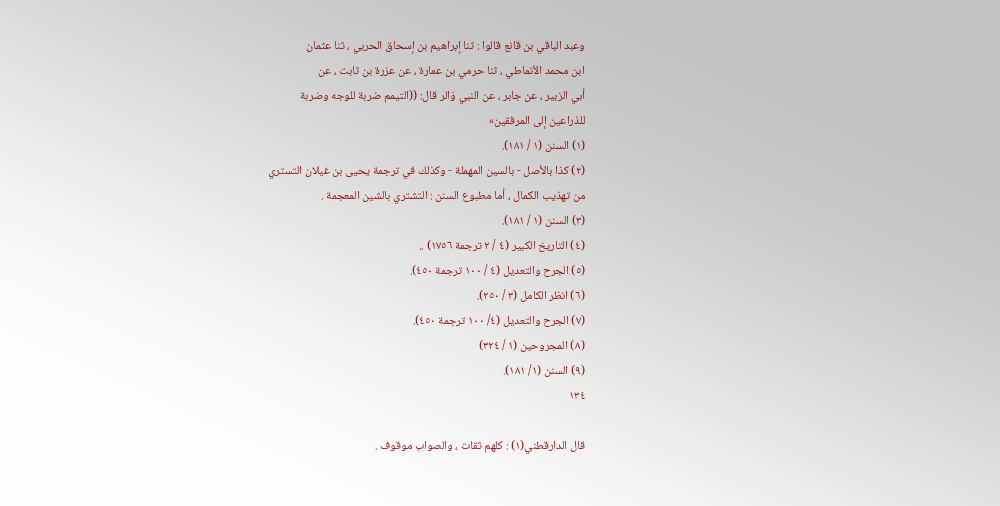وعبد الباقي بن قانع قالوا : ثنا إبراهيم بن إسحاق الحربي ، ثنا عثمان
ابن محمد الأنماطي ، ثنا حرمي بن عمارة ، عن عزرة بن ثابت ، عن
أبي الزبير ، عن جابر ، عن النبي وَالر قال: ((التيمم ضربة للوجه وضربة
للذراعين إلى المرفقين»
(١) السنن (١ / ١٨١).
(٢) كذا بالأصل - بالسين المهملة - وكذلك في ترجمة يحيى بن غيلان التستري
من تهذيب الكمال ، أما مطبوع السنن : التشتري بالشين المعجمة .
(٣) السنن (١ / ١٨١).
(٤) التاريخ الكبير (٤ / ٢ ترجمة ١٧٥٦) ..
(٥) الجرح والتعديل (٤ / ١٠٠ ترجمة ٤٥٠).
(٦) انظر الكامل (٣ / ٢٥٠).
(٧) الجرح والتعديل (٤/ ١٠٠ ترجمة ٤٥٠).
(٨) المجروحين (١ / ٣٢٤)
(٩) السنن (١/ ١٨١).
١٣٤

قال الدارقطني(١) : كلهم ثقات ، والصواب موقوف .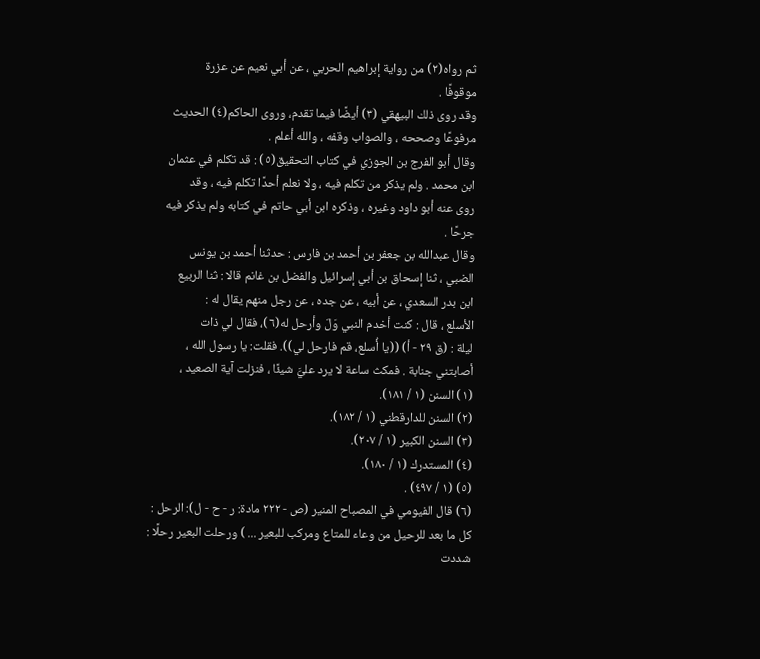ثم رواه(٢) من رواية إبراهيم الحربي ، عن أبي نعيم عن عزرة
موقوفًا .
وقد روى ذلك البيهقي (٣) أيضًا فيما تقدم، وروى الحاكم(٤) الحديث
مرفوعًا وصححه ، والصواب وقفه ، والله أعلم .
وقال أبو الفرج بن الجوزي في كتاب التحقيق(٥) : قد تكلم في عثمان
ابن محمد . ولم يذكر من تكلم فيه ، ولا نعلم أحدًا تكلم فيه ، وقد
روى عنه أبو داود وغيره ، وذكره ابن أبي حاتم في كتابه ولم يذكر فيه
جرحًا .
وقال عبدالله بن جعفر بن أحمد بن فارس : حدثنا أحمد بن يونس
الضبي ، ثنا إسحاق بن أبي إسرائيل والفضل بن غانم قالا : ثنا الربيع
ابن بدر السعدي ، عن أبيه ، عن جده ، عن رجل منهم يقال له :
الأسلع ، قال : كنت أخدم النبي وَلّ وأرحل له(٦)، فقال لي ذات
ليلة : (ق ٢٩ - أ) ((يا أُسلع، قم فارحل لي)). فقلت: يا رسول الله ،
أصابتني جنابة . فمكث ساعة لا يرد عليَّ شيئًا ، فنزلت آية الصعيد ،
(١) السنن (١ / ١٨١).
(٢) السنن للدارقطني (١ / ١٨٢).
(٣) السنن الكبير (١ / ٢٠٧).
(٤) المستدرك (١ / ١٨٠).
(٥) (١ / ٤٩٧) .
(٦) قال الفيومي في المصباح المنير (ص - ٢٢٢ مادة: ر - ح - ل): الرحل :
كل ما بعد للرحيل من وعاء للمتاع ومركب للبعير ... ) ورحلت البعير رحلًا :
شددت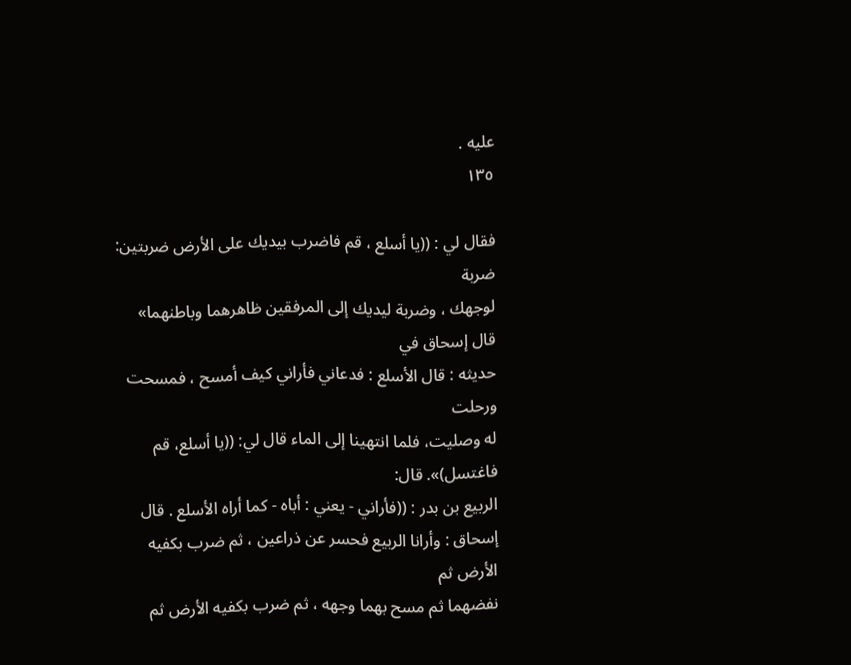عليه .
١٣٥

فقال لي : ((يا أسلع ، قم فاضرب بيديك على الأرض ضربتين: ضربة
لوجهك ، وضربة ليديك إلى المرفقين ظاهرهما وباطنهما» قال إسحاق في
حديثه : قال الأسلع : فدعاني فأراني كيف أمسح ، فمسحت ورحلت
له وصليت، فلما انتهينا إلى الماء قال لي: ((يا أسلع، قم فاغتسل)». قال:
الربيع بن بدر : ((فأراني - يعني : أباه - كما أراه الأسلع . قال
إسحاق : وأرانا الربيع فحسر عن ذراعين ، ثم ضرب بكفيه الأرض ثم
نفضهما ثم مسح بهما وجهه ، ثم ضرب بكفيه الأرض ثم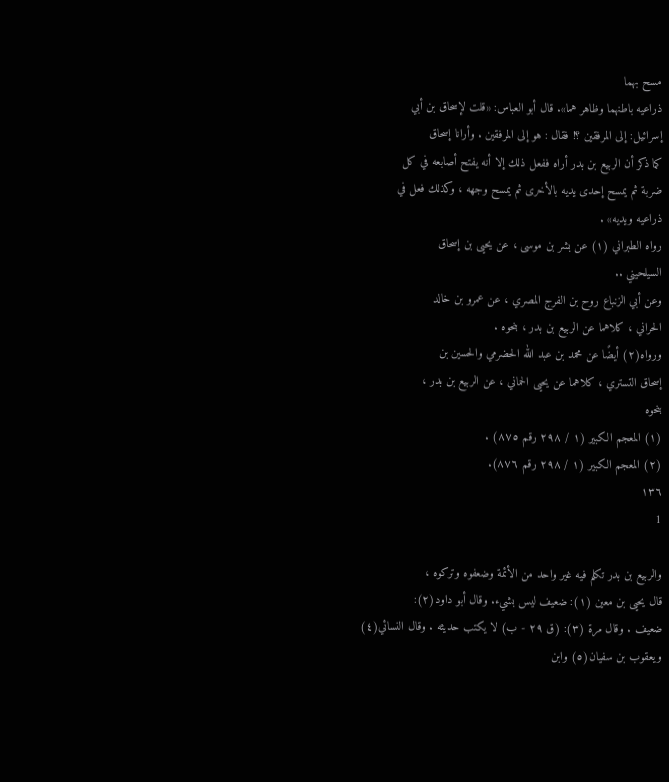مسح بهما
ذراعيه باطنهما وظاهر هما». قال أبو العباس: «قلت لإسحاق بن أبي
إسرائيل: إلى المرفقين ؟! فقال : هو إلى المرفقين . وأرانا إسحاق
كما ذكر أن الربيع بن بدر أراه ففعل ذلك إلا أنه يفتح أصابعه في كل
ضربة ثم يمسح إحدی یدیه بالأخری ثم يمسح وجهه ، وكذلك فعل في
ذراعيه ویدیه» .
رواه الطبراني (١) عن بشر بن موسى ، عن يحيى بن إسحاق
السيلحيني ..
وعن أبي الزنباع روح بن الفرج المصري ، عن عمرو بن خالد
الحراني ، كلاهما عن الربيع بن بدر ، بنحوه .
ورواه(٢) أيضًا عن محمد بن عبد الله الحضرمي والحسين بن
إسحاق التستري ، كلاهما عن يحيى الحماني ، عن الربيع بن بدر ،
بنحوه
(١) المعجم الكبير (١ / ٢٩٨ رقم ٨٧٥) .
(٢) المعجم الكبير (١ / ٢٩٨ رقم ٨٧٦).
١٣٦
1

والربيع بن بدر تكلم فيه غير واحد من الأئمة وضعفوه وتركوه ،
قال يحيى بن معين (١): ضعيف ليس بشيء. وقال أبو داود(٢):
ضعيف . وقال مرة (٣): (ق ٢٩ - ب) لا يكتب حديثه . وقال النسائي(٤)
ويعقوب بن سفيان(٥) وابن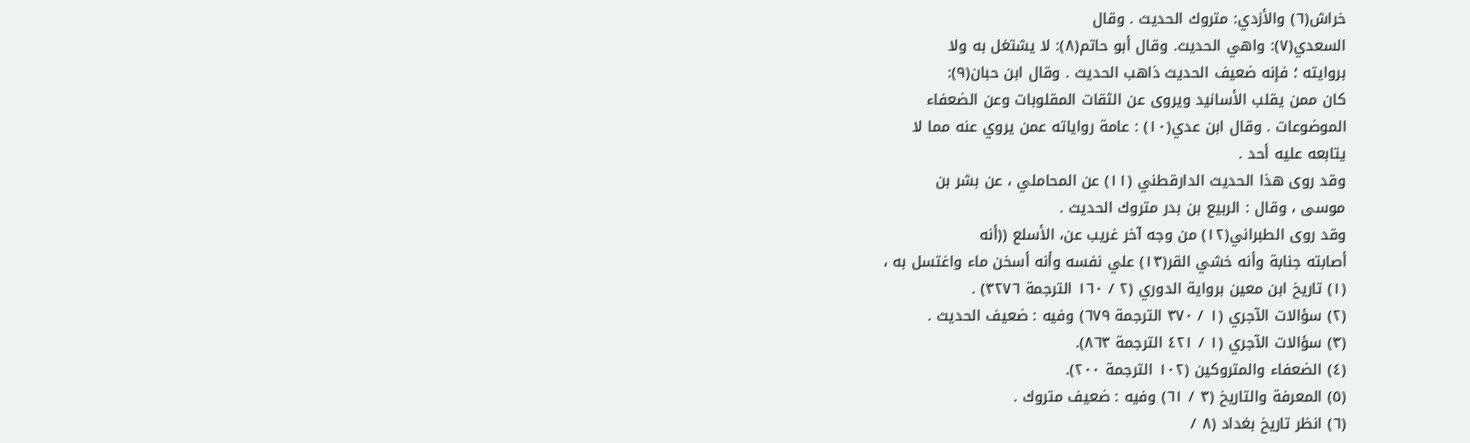خراش(٦) والأزدي: متروك الحديث . وقال
السعدي(٧): واهي الحديث. وقال أبو حاتم(٨): لا يشتغل به ولا
بروايته ؛ فإنه ضعيف الحديث ذاهب الحديث . وقال ابن حبان(٩):
كان ممن يقلب الأسانيد ويروى عن الثقات المقلوبات وعن الضعفاء
الموضوعات . وقال ابن عدي(١٠) : عامة رواياته عمن يروي عنه مما لا
يتابعه عليه أحد .
وقد روى هذا الحديث الدارقطني (١١) عن المحاملي ، عن بشر بن
موسى ، وقال : الربيع بن بدر متروك الحديث .
وقد روى الطبراني(١٢) من وجه آخر غريب عن، الأسلع ((أنه
أصابته جنابة وأنه خشي القر(١٣) علي نفسه وأنه أسخن ماء واغتسل به ،
(١) تاريخ ابن معين برواية الدوري (٢ / ١٦٠ الترجمة ٣٢٧٦) .
(٢) سؤالات الآجري (١ / ٣٧٠ الترجمة ٦٧٩) وفيه : ضعيف الحديث .
(٣) سؤالات الآجري (١ / ٤٢١ الترجمة ٨٦٣).
(٤) الضعفاء والمتروكين (١٠٢ الترجمة ٢٠٠).
(٥) المعرفة والتاريخ (٣ / ٦١) وفيه : ضعيف متروك .
(٦) انظر تاريخ بغداد (٨ /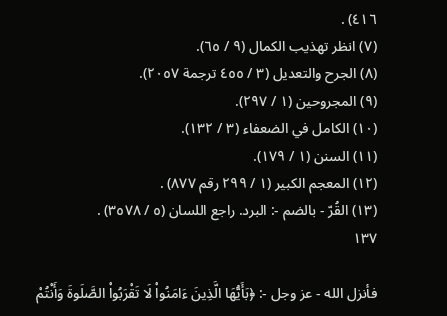٤١٦) .
(٧) انظر تهذيب الكمال (٩ / ٦٥).
(٨) الجرح والتعديل (٣ / ٤٥٥ ترجمة ٢٠٥٧).
(٩) المجروحين (١ / ٢٩٧).
(١٠) الكامل في الضعفاء (٣ / ١٣٢).
(١١) السنن (١ / ١٧٩).
(١٢) المعجم الكبير (١ / ٢٩٩ رقم ٨٧٧) .
(١٣) القُرّ - بالضم -: البرد. راجع اللسان (٥ / ٣٥٧٨) .
١٣٧

فأنزل الله - عز وجل -: ﴿بَأَيُّهَا الَّذِينَ ءَامَنُواْ لَا تَقْرَبُواْ الصَّلَوةَ وَأَنْتُمْ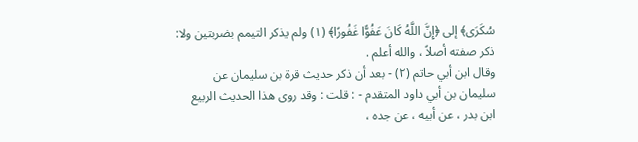سُكَرَى﴾ إلى ﴿إِنَّ اللَّهُ كَانَ عَفُوًّا غَفُورًا﴾ (١) ولم يذكر التيمم بضربتين ولا:
ذكر صفته أصلاً ، والله أعلم .
وقال ابن أبي حاتم (٢) - بعد أن ذكر حديث قرة بن سليمان عن
سليمان بن أبي داود المتقدم - : قلت : وقد روى هذا الحديث الربيع
ابن بدر ، عن أبيه ، عن جده ،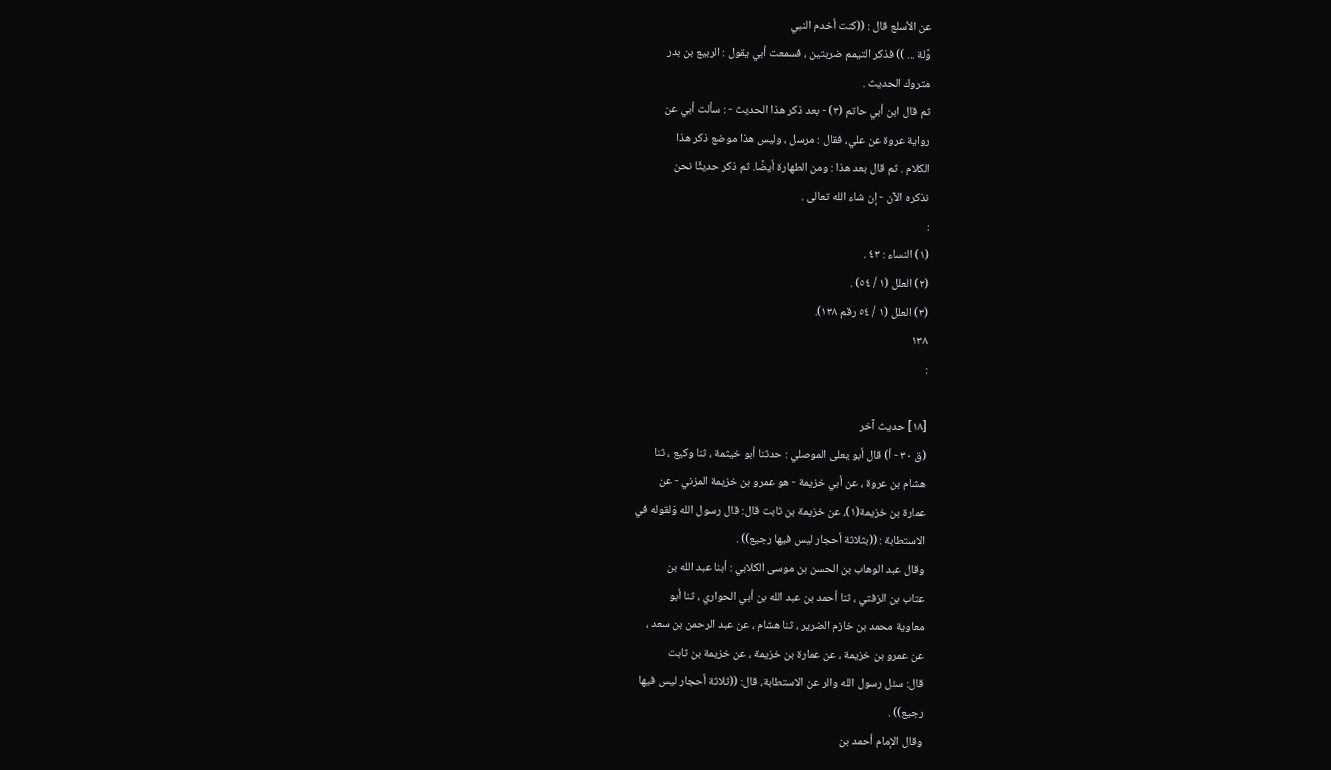عن الأسلع قال : ((كنت أخدم النبي
وَّلة ... )) فذكر التيمم ضربتين ، فسمعت أبي يقول : الربيع بن بدر
متروك الحديث .
ثم قال ابن أبي حاتم (٣) - بعد ذكر هذا الحديث - : سألت أبي عن
رواية عروة عن علي، فقال : مرسل ، وليس هذا موضع ذكر هذا
الكلام . ثم قال بعد هذا : ومن الطهارة أيضًا. ثم ذكر حديثًا نحن
نذكره الآن - إن شاء الله تعالى .
:
(١) النساء : ٤٣ .
(٢) العلل (١ / ٥٤) .
(٣) العلل (١ / ٥٤ رقم ١٣٨).
١٣٨
:

[١٨] حديث آخر
(ق ٣٠ - أ) قال أبو يعلى الموصلي : حدثنا أبو خيثمة ، ثنا وكيع ، ثنا
هشام بن عروة ، عن أبي خزيمة - هو عمرو بن خزيمة المزني - عن
عمارة بن خزيمة(١)، عن خزيمة بن ثابت قال: قال رسول الله وَلقوله في
الاستطابة : ((بثلاثة أحجار ليس فيها رجيع)) .
وقال عبد الوهاب بن الحسن بن موسى الكلابي : أبنا عبد الله بن
عتاب بن الزفتي ، ثنا أحمد بن عبد الله بن أبي الحواري ، ثنا أبو
معاوية محمد بن خازم الضرير ، ثنا هشام ، عن عبد الرحمن بن سعد ،
عن عمرو بن خزيمة ، عن عمارة بن خزيمة ، عن خزيمة بن ثابت
قال: سئل رسول الله والر عن الاستطابة، قال: ((ثلاثة أحجار ليس فيها
رجيع)) .
وقال الإمام أحمد بن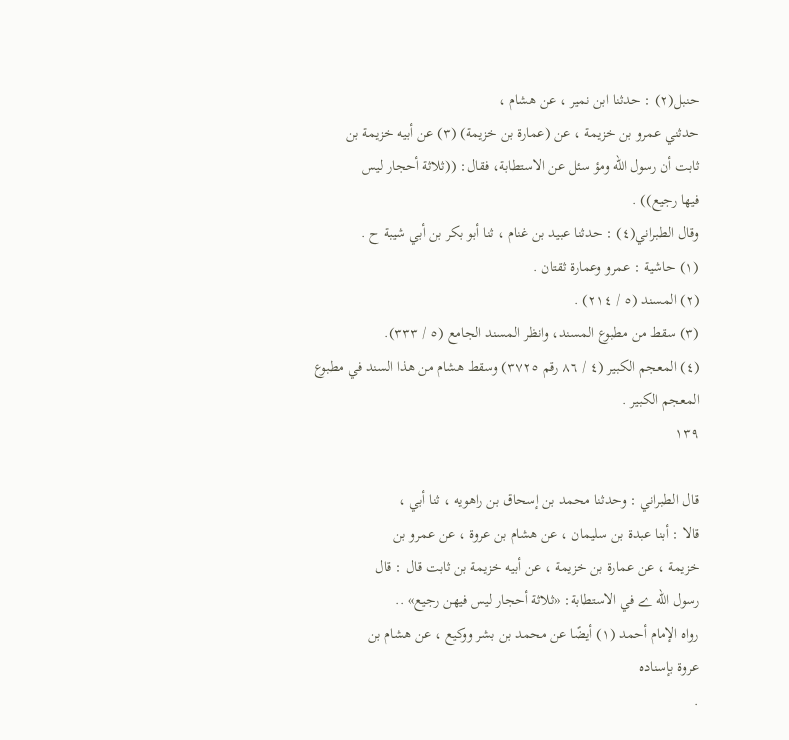حنبل(٢) : حدثنا ابن نمير ، عن هشام ،
حدثني عمرو بن خزيمة ، عن (عمارة بن خزيمة) (٣) عن أبيه خزيمة بن
ثابت أن رسول الله ومؤ سئل عن الاستطابة، فقال: ((ثلاثة أحجار ليس
فيها رجيع)) .
وقال الطبراني(٤) : حدثنا عبيد بن غنام ، ثنا أبو بكر بن أبي شيبة ح .
(١) حاشية : عمرو وعمارة ثقتان .
(٢) المسند (٥ / ٢١٤) .
(٣) سقط من مطبوع المسند، وانظر المسند الجامع (٥ / ٣٣٣).
(٤) المعجم الكبير (٤ / ٨٦ رقم ٣٧٢٥) وسقط هشام من هذا السند في مطبوع
المعجم الكبير .
١٣٩

قال الطبراني : وحدثنا محمد بن إسحاق بن راهويه ، ثنا أبي ،
قالا : أبنا عبدة بن سليمان ، عن هشام بن عروة ، عن عمرو بن
خزيمة ، عن عمارة بن خزيمة ، عن أبيه خزيمة بن ثابت قال : قال
رسول الله ے في الاستطابة: «ثلاثة أحجار ليس فيهن رجيع» ..
رواه الإمام أحمد (١) أيضًا عن محمد بن بشر ووكيع ، عن هشام بن
عروة بإسناده
.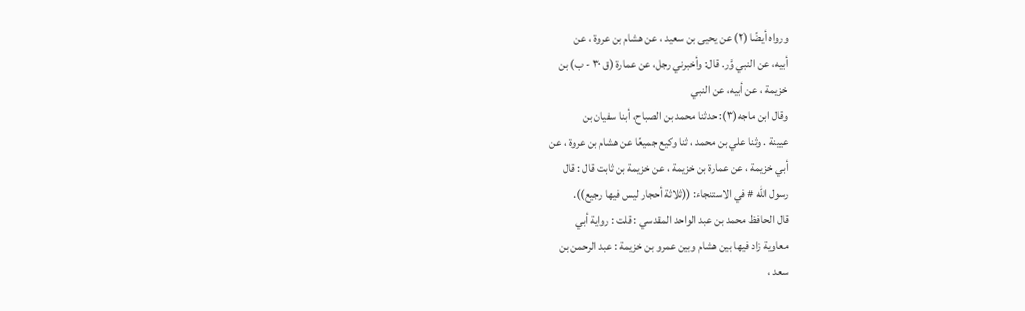ورواه أيضًا (٢) عن يحيى بن سعيد ، عن هشام بن عروة ، عن
أبيه، عن النبي وَّر. قال: وأخبرني رجل، عن عمارة (ق ٣٠ - ب) بن
خزيمة ، عن أبيه، عن النبي
وقال ابن ماجه(٣): حدثنا محمد بن الصباح، أبنا سفيان بن
عيينة . وثنا علي بن محمد ، ثنا وكيع جميعًا عن هشام بن عروة ، عن
أبي خزيمة ، عن عمارة بن خزيمة ، عن خزيمة بن ثابت قال : قال
رسول الله # في الاستنجاء: ((ثلاثة أحجار ليس فيها رجيع)).
قال الحافظ محمد بن عبد الواحد المقدسي : قلت : رواية أبي
معاوية زاد فيها بين هشام وبين عمرو بن خزيمة : عبد الرحمن بن
سعد ،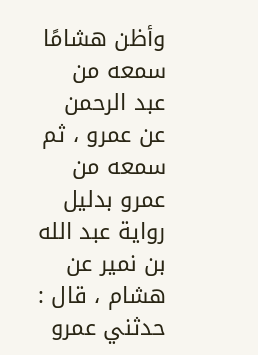وأظن هشامًا سمعه من عبد الرحمن عن عمرو ، ثم سمعه من
عمرو بدليل رواية عبد الله بن نمير عن هشام ، قال : حدثني عمرو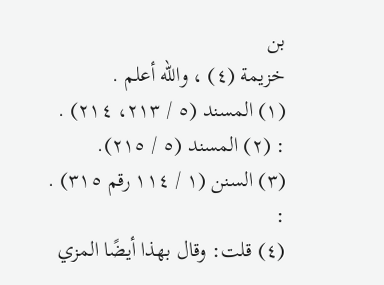بن
خزيمة (٤) ، والله أعلم .
(١) المسند (٥ / ٢١٣، ٢١٤) .
: (٢) المسند (٥ / ٢١٥).
(٣) السنن (١ / ١١٤ رقم ٣١٥) .
:
(٤) قلت: وقال بهذا أيضًا المزي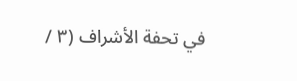في تحفة الأشراف (٣ /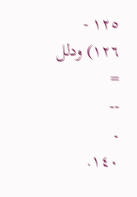١٢٥ - ١٢٦) ودلل =
--
۔
١٤٠.